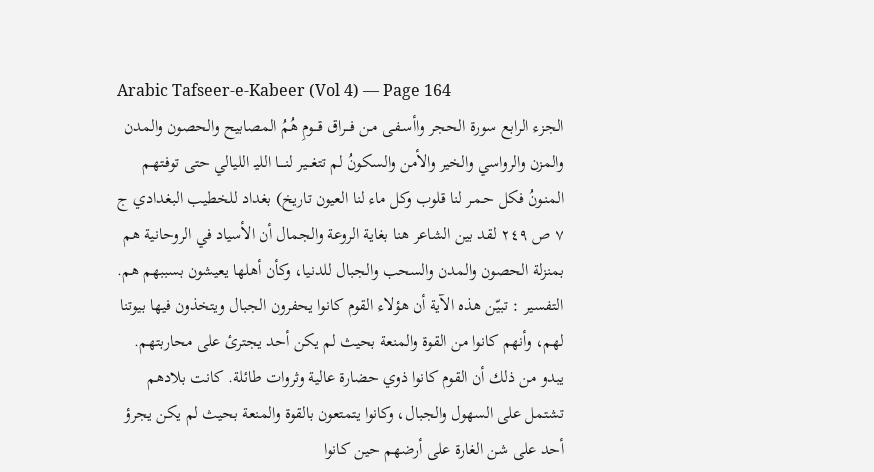Arabic Tafseer-e-Kabeer (Vol 4) — Page 164
الجزء الرابع سورة الحجر واأسـفـى مـن فـــراق قـــومِ هُمُ المصابيح والحصون والمدن والمزن والرواسي والخير والأمن والسكونُ لم تتغـــير لنــــا الليـ الليالي حتى توفـتهـم المنـونُ فكل حـمـر لنا قلوب وكل ماء لنا العيون تاريخ) بغداد للخطيب البغدادي ج ٧ ص ٢٤٩ لقد بين الشاعر هنا بغاية الروعة والجمال أن الأسياد في الروحانية هم بمنزلة الحصون والمدن والسحب والجبال للدنيا، وكأن أهلها يعيشون بسببهم هم. التفسير : تبيّن هذه الآية أن هؤلاء القوم كانوا يحفرون الجبال ويتخذون فيها بيوتنا لهم، وأنهم كانوا من القوة والمنعة بحيث لم يكن أحد يجترئ على محاربتهم. يبدو من ذلك أن القوم كانوا ذوي حضارة عالية وثروات طائلة. كانت بلادهم تشتمل على السهول والجبال، وكانوا يتمتعون بالقوة والمنعة بحيث لم يكن يجرؤ أحد على شن الغارة على أرضهم حين كانوا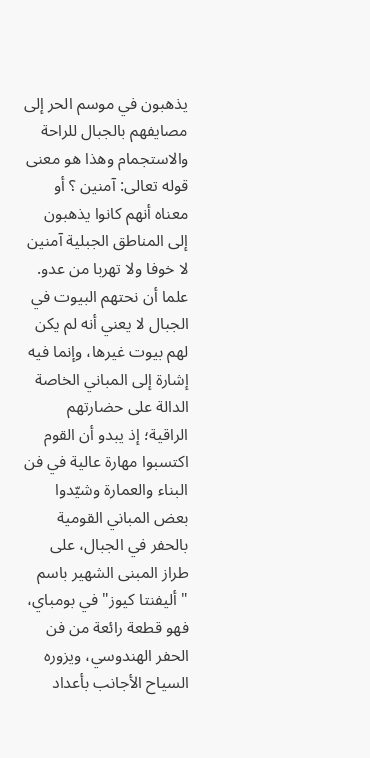يذهبون في موسم الحر إلى مصايفهم بالجبال للراحة والاستجمام وهذا هو معنى قوله تعالى: آمنين ؟ أو معناه أنهم كانوا يذهبون إلى المناطق الجبلية آمنين لا خوفا ولا تهربا من عدو. علما أن نحتهم البيوت في الجبال لا يعني أنه لم يكن لهم بيوت غيرها، وإنما فيه إشارة إلى المباني الخاصة الدالة على حضارتهم الراقية؛ إذ يبدو أن القوم اكتسبوا مهارة عالية في فن البناء والعمارة وشيّدوا بعض المباني القومية بالحفر في الجبال، على طراز المبنى الشهير باسم "أليفنتا كيوز" في بومباي، فهو قطعة رائعة من فن الحفر الهندوسي، ويزوره السياح الأجانب بأعداد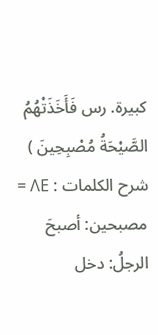كبيرة. رس فَأَخَذَتْهُمُ الصَّيْحَةُ مُصْبِحِينَ ) شرح الكلمات : ΛΕ = مصبحين: أصبحَ الرجلُ: دخل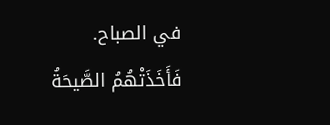في الصباح. فَأَخَذَتْهُمُ الصَّيحَةُ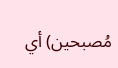مُصبحين) أي